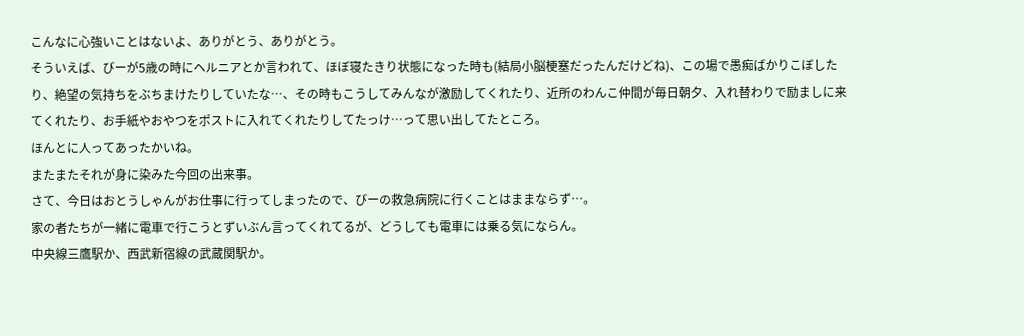こんなに心強いことはないよ、ありがとう、ありがとう。
そういえば、びーが5歳の時にヘルニアとか言われて、ほぼ寝たきり状態になった時も(結局小脳梗塞だったんだけどね)、この場で愚痴ばかりこぼしたり、絶望の気持ちをぶちまけたりしていたな…、その時もこうしてみんなが激励してくれたり、近所のわんこ仲間が毎日朝夕、入れ替わりで励ましに来てくれたり、お手紙やおやつをポストに入れてくれたりしてたっけ…って思い出してたところ。
ほんとに人ってあったかいね。
またまたそれが身に染みた今回の出来事。
さて、今日はおとうしゃんがお仕事に行ってしまったので、びーの救急病院に行くことはままならず…。
家の者たちが一緒に電車で行こうとずいぶん言ってくれてるが、どうしても電車には乗る気にならん。
中央線三鷹駅か、西武新宿線の武蔵関駅か。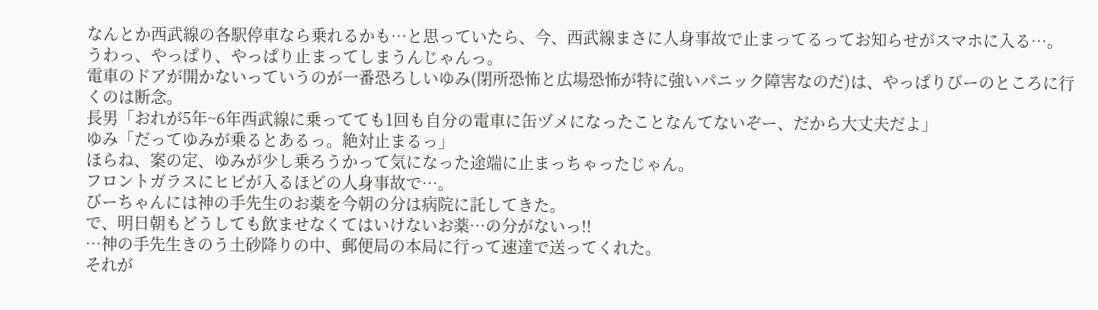なんとか西武線の各駅停車なら乗れるかも…と思っていたら、今、西武線まさに人身事故で止まってるってお知らせがスマホに入る…。
うわっ、やっぱり、やっぱり止まってしまうんじゃんっ。
電車のドアが開かないっていうのが一番恐ろしいゆみ(閉所恐怖と広場恐怖が特に強いパニック障害なのだ)は、やっぱりびーのところに行くのは断念。
長男「おれが5年~6年西武線に乗ってても1回も自分の電車に缶ヅメになったことなんてないぞー、だから大丈夫だよ」
ゆみ「だってゆみが乗るとあるっ。絶対止まるっ」
ほらね、案の定、ゆみが少し乗ろうかって気になった途端に止まっちゃったじゃん。
フロントガラスにヒビが入るほどの人身事故で…。
びーちゃんには神の手先生のお薬を今朝の分は病院に託してきた。
で、明日朝もどうしても飲ませなくてはいけないお薬…の分がないっ!!
…神の手先生きのう土砂降りの中、郵便局の本局に行って速達で送ってくれた。
それが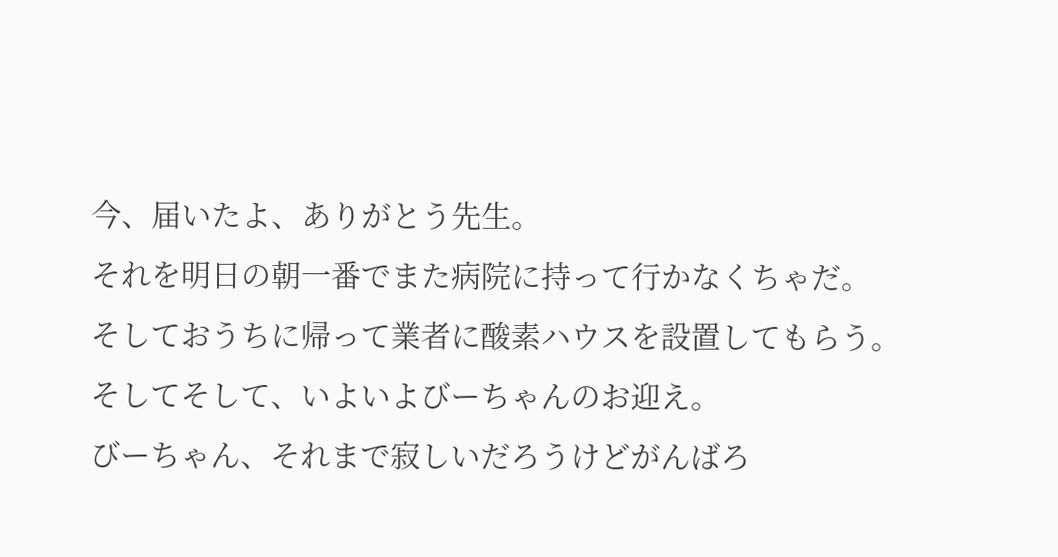今、届いたよ、ありがとう先生。
それを明日の朝一番でまた病院に持って行かなくちゃだ。
そしておうちに帰って業者に酸素ハウスを設置してもらう。
そしてそして、いよいよびーちゃんのお迎え。
びーちゃん、それまで寂しいだろうけどがんばろ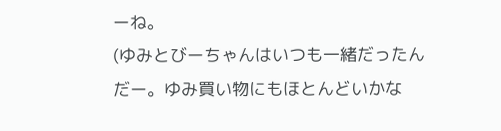ーね。
(ゆみとびーちゃんはいつも一緒だったんだー。ゆみ買い物にもほとんどいかな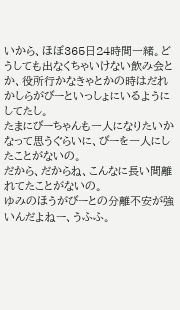いから、ほぼ365日24時間一緒。どうしても出なくちゃいけない飲み会とか、役所行かなきゃとかの時はだれかしらがびーといっしょにいるようにしてたし。
たまにびーちゃんも一人になりたいかなって思うぐらいに、びーを一人にしたことがないの。
だから、だからね、こんなに長い間離れてたことがないの。
ゆみのほうがびーとの分離不安が強いんだよねー、うふふ。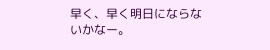早く、早く明日にならないかなー。